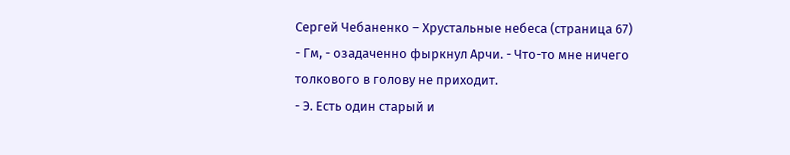Сергей Чебаненко – Хрустальные небеса (страница 67)
- Гм, - озадаченно фыркнул Арчи. - Что-то мне ничего толкового в голову не приходит.
- Э. Есть один старый и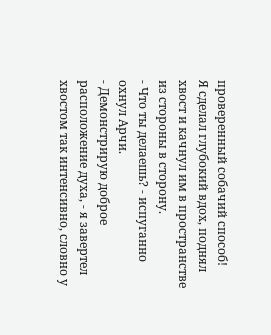проверенный собачий способ!
Я сделал глубокий вдох, поднял хвост и качнул им в пространстве из стороны в сторону.
- Что ты делаешь? - испуганно охнул Арчи.
- Демонстрирую доброе расположение духа, - я завертел хвостом так интенсивно, словно у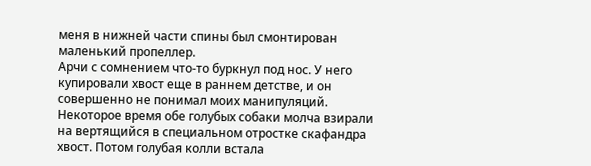меня в нижней части спины был смонтирован маленький пропеллер.
Арчи с сомнением что-то буркнул под нос. У него купировали хвост еще в раннем детстве, и он совершенно не понимал моих манипуляций.
Некоторое время обе голубых собаки молча взирали на вертящийся в специальном отростке скафандра хвост. Потом голубая колли встала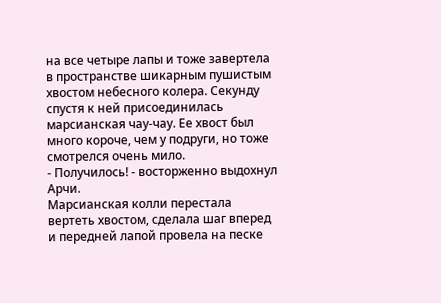на все четыре лапы и тоже завертела в пространстве шикарным пушистым хвостом небесного колера. Секунду спустя к ней присоединилась марсианская чау-чау. Ее хвост был много короче, чем у подруги, но тоже смотрелся очень мило.
- Получилось! - восторженно выдохнул Арчи.
Марсианская колли перестала вертеть хвостом, сделала шаг вперед и передней лапой провела на песке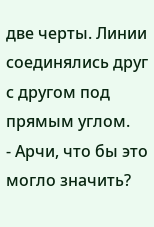две черты. Линии соединялись друг с другом под прямым углом.
- Арчи, что бы это могло значить?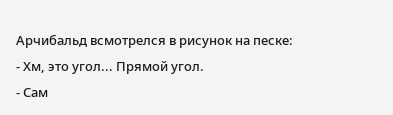Арчибальд всмотрелся в рисунок на песке:
- Хм, это угол... Прямой угол.
- Сам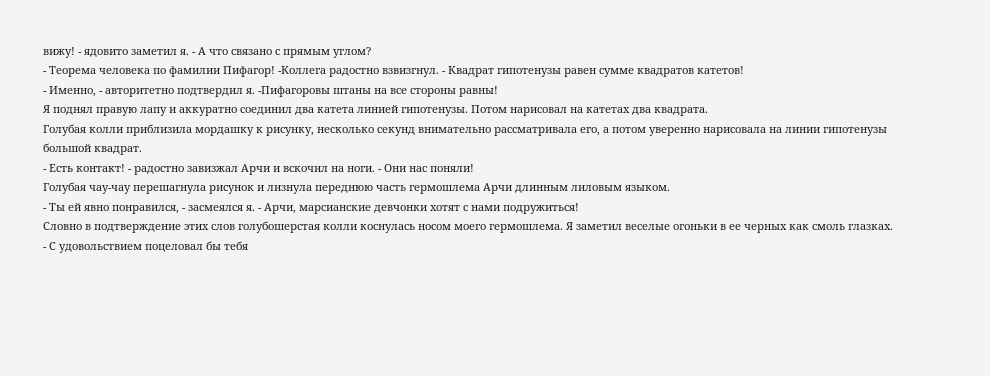вижу! - ядовито заметил я. - А что связано с прямым углом?
- Теорема человека по фамилии Пифагор! -Коллега радостно взвизгнул. - Квадрат гипотенузы равен сумме квадратов катетов!
- Именно, - авторитетно подтвердил я. -Пифагоровы штаны на все стороны равны!
Я поднял правую лапу и аккуратно соединил два катета линией гипотенузы. Потом нарисовал на катетах два квадрата.
Голубая колли приблизила мордашку к рисунку, несколько секунд внимательно рассматривала его, а потом уверенно нарисовала на линии гипотенузы большой квадрат.
- Есть контакт! - радостно завизжал Арчи и вскочил на ноги. - Они нас поняли!
Голубая чау-чау перешагнула рисунок и лизнула переднюю часть гермошлема Арчи длинным лиловым языком.
- Ты ей явно понравился, - засмеялся я. - Арчи, марсианские девчонки хотят с нами подружиться!
Словно в подтверждение этих слов голубошерстая колли коснулась носом моего гермошлема. Я заметил веселые огоньки в ее черных как смоль глазках.
- С удовольствием поцеловал бы тебя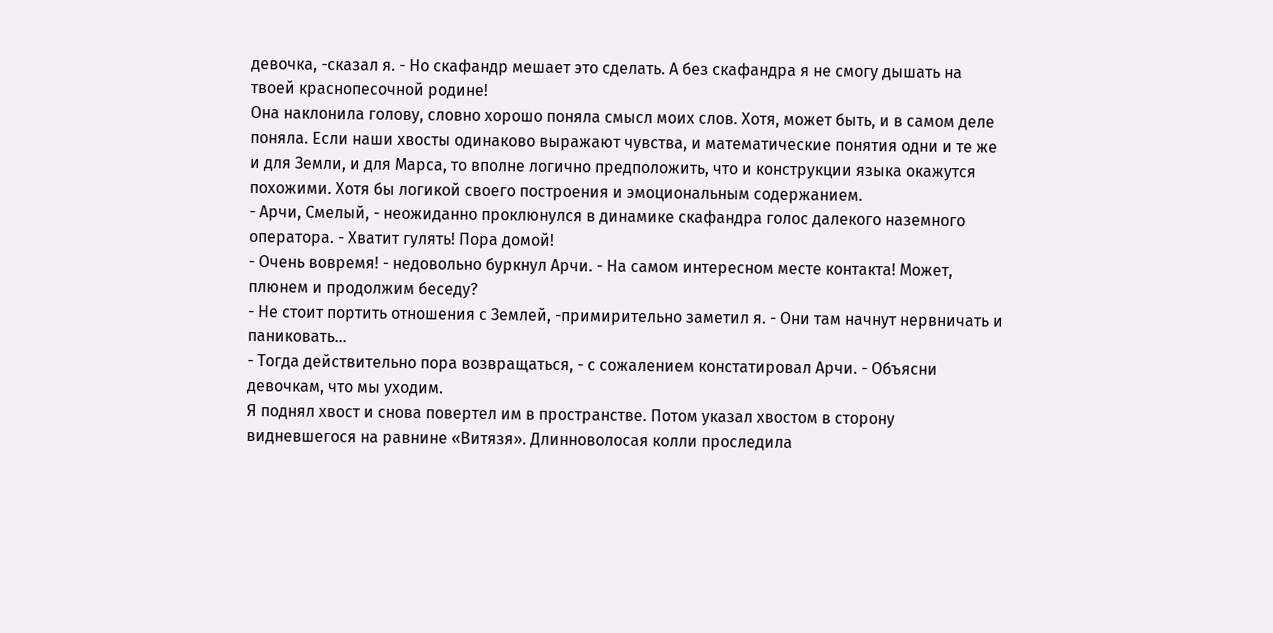девочка, -сказал я. - Но скафандр мешает это сделать. А без скафандра я не смогу дышать на твоей краснопесочной родине!
Она наклонила голову, словно хорошо поняла смысл моих слов. Хотя, может быть, и в самом деле поняла. Если наши хвосты одинаково выражают чувства, и математические понятия одни и те же и для Земли, и для Марса, то вполне логично предположить, что и конструкции языка окажутся похожими. Хотя бы логикой своего построения и эмоциональным содержанием.
- Арчи, Смелый, - неожиданно проклюнулся в динамике скафандра голос далекого наземного оператора. - Хватит гулять! Пора домой!
- Очень вовремя! - недовольно буркнул Арчи. - На самом интересном месте контакта! Может, плюнем и продолжим беседу?
- Не стоит портить отношения с Землей, -примирительно заметил я. - Они там начнут нервничать и паниковать...
- Тогда действительно пора возвращаться, - с сожалением констатировал Арчи. - Объясни девочкам, что мы уходим.
Я поднял хвост и снова повертел им в пространстве. Потом указал хвостом в сторону видневшегося на равнине «Витязя». Длинноволосая колли проследила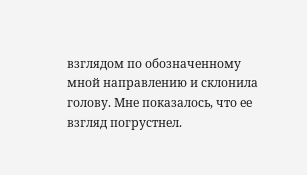взглядом по обозначенному мной направлению и склонила голову. Мне показалось, что ее взгляд погрустнел.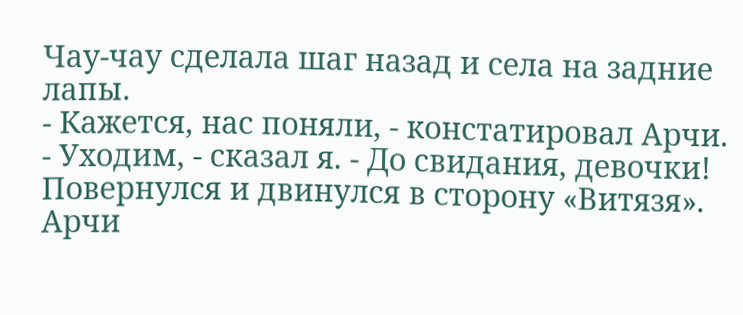Чау-чау сделала шаг назад и села на задние лапы.
- Кажется, нас поняли, - констатировал Арчи.
- Уходим, - сказал я. - До свидания, девочки!
Повернулся и двинулся в сторону «Витязя». Арчи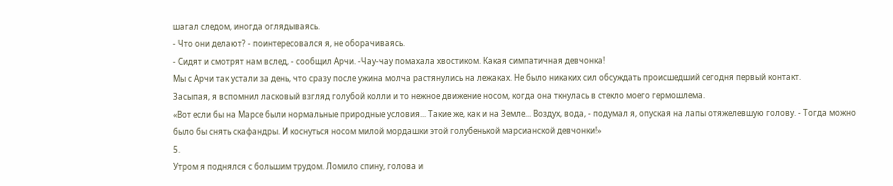шагал следом, иногда оглядываясь.
- Что они делают? - поинтересовался я, не оборачиваясь.
- Сидят и смотрят нам вслед, - сообщил Арчи. -Чау-чау помахала хвостиком. Какая симпатичная девчонка!
Мы с Арчи так устали за день, что сразу после ужина молча растянулись на лежаках. Не было никаких сил обсуждать происшедший сегодня первый контакт.
Засыпая, я вспомнил ласковый взгляд голубой колли и то нежное движение носом, когда она ткнулась в стекло моего гермошлема.
«Вот если бы на Марсе были нормальные природные условия... Такие же, как и на Земле... Воздух, вода, - подумал я, опуская на лапы отяжелевшую голову. - Тогда можно было бы снять скафандры. И коснуться носом милой мордашки этой голубенькой марсианской девчонки!»
5.
Утром я поднялся с большим трудом. Ломило спину, голова и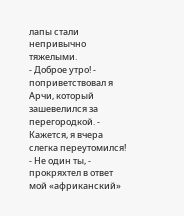лапы стали непривычно тяжелыми.
- Доброе утро! - поприветствовал я Арчи, который зашевелился за перегородкой. - Кажется, я вчера слегка переутомился!
- Не один ты, - прокряхтел в ответ мой «африканский»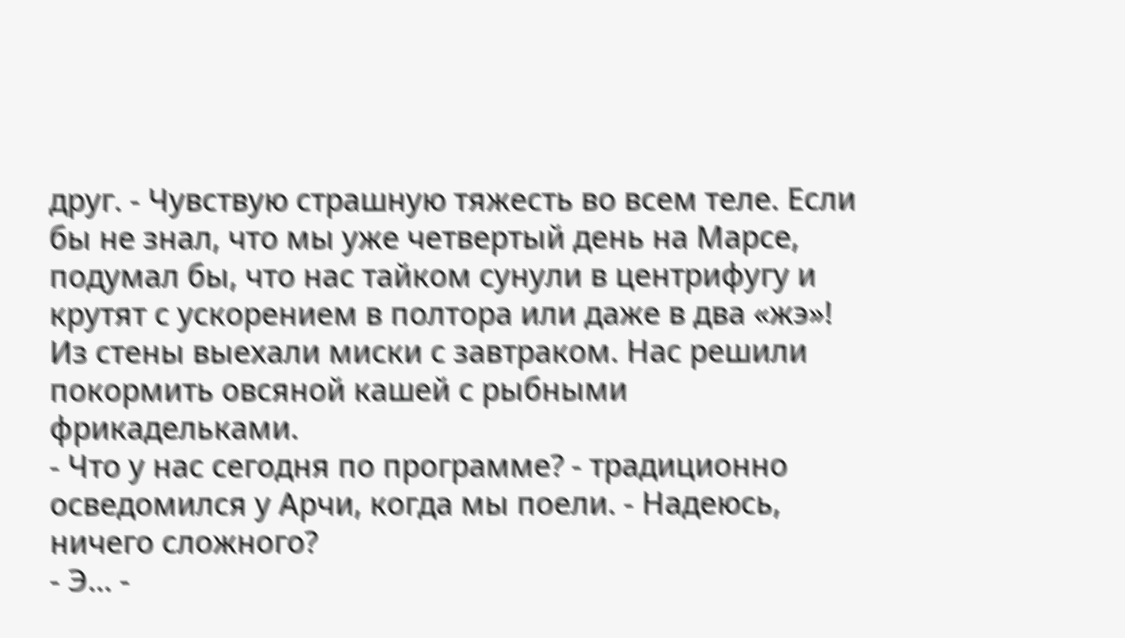друг. - Чувствую страшную тяжесть во всем теле. Если бы не знал, что мы уже четвертый день на Марсе, подумал бы, что нас тайком сунули в центрифугу и крутят с ускорением в полтора или даже в два «жэ»!
Из стены выехали миски с завтраком. Нас решили покормить овсяной кашей с рыбными фрикадельками.
- Что у нас сегодня по программе? - традиционно осведомился у Арчи, когда мы поели. - Надеюсь, ничего сложного?
- Э... -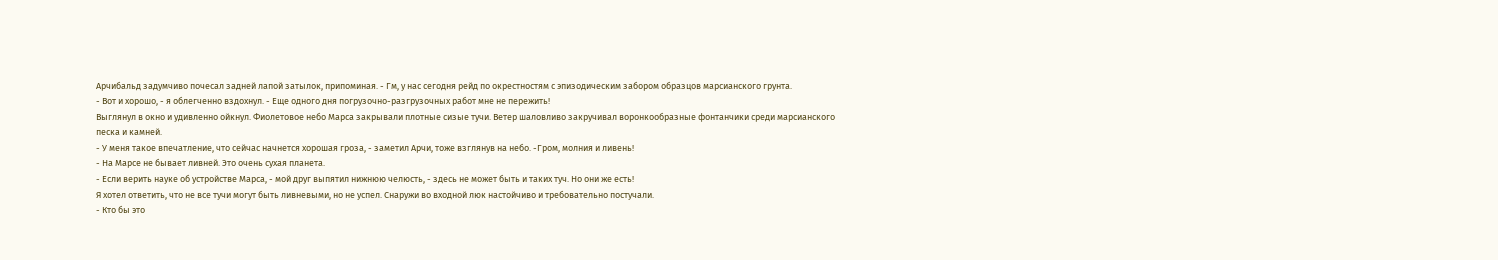Арчибальд задумчиво почесал задней лапой затылок, припоминая. - Гм, у нас сегодня рейд по окрестностям с эпизодическим забором образцов марсианского грунта.
- Вот и хорошо, - я облегченно вздохнул. - Еще одного дня погрузочно-разгрузочных работ мне не пережить!
Выглянул в окно и удивленно ойкнул. Фиолетовое небо Марса закрывали плотные сизые тучи. Ветер шаловливо закручивал воронкообразные фонтанчики среди марсианского песка и камней.
- У меня такое впечатление, что сейчас начнется хорошая гроза, - заметил Арчи, тоже взглянув на небо. -Гром, молния и ливень!
- На Марсе не бывает ливней. Это очень сухая планета.
- Если верить науке об устройстве Марса, - мой друг выпятил нижнюю челюсть, - здесь не может быть и таких туч. Но они же есть!
Я хотел ответить, что не все тучи могут быть ливневыми, но не успел. Снаружи во входной люк настойчиво и требовательно постучали.
- Кто бы это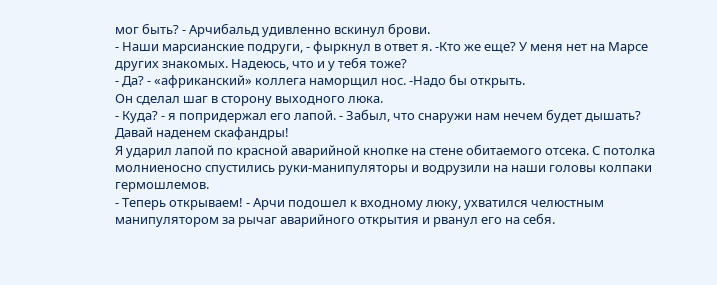мог быть? - Арчибальд удивленно вскинул брови.
- Наши марсианские подруги, - фыркнул в ответ я. -Кто же еще? У меня нет на Марсе других знакомых. Надеюсь, что и у тебя тоже?
- Да? - «африканский» коллега наморщил нос. -Надо бы открыть.
Он сделал шаг в сторону выходного люка.
- Куда? - я попридержал его лапой. - Забыл, что снаружи нам нечем будет дышать? Давай наденем скафандры!
Я ударил лапой по красной аварийной кнопке на стене обитаемого отсека. С потолка молниеносно спустились руки-манипуляторы и водрузили на наши головы колпаки гермошлемов.
- Теперь открываем! - Арчи подошел к входному люку, ухватился челюстным манипулятором за рычаг аварийного открытия и рванул его на себя.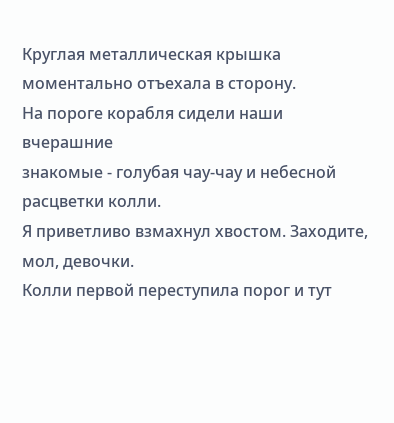Круглая металлическая крышка моментально отъехала в сторону.
На пороге корабля сидели наши вчерашние
знакомые - голубая чау-чау и небесной расцветки колли.
Я приветливо взмахнул хвостом. Заходите, мол, девочки.
Колли первой переступила порог и тут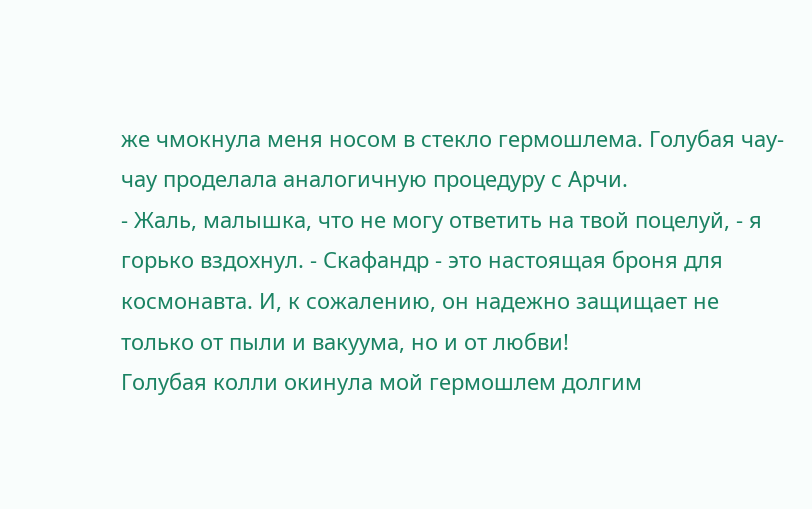же чмокнула меня носом в стекло гермошлема. Голубая чау-чау проделала аналогичную процедуру с Арчи.
- Жаль, малышка, что не могу ответить на твой поцелуй, - я горько вздохнул. - Скафандр - это настоящая броня для космонавта. И, к сожалению, он надежно защищает не только от пыли и вакуума, но и от любви!
Голубая колли окинула мой гермошлем долгим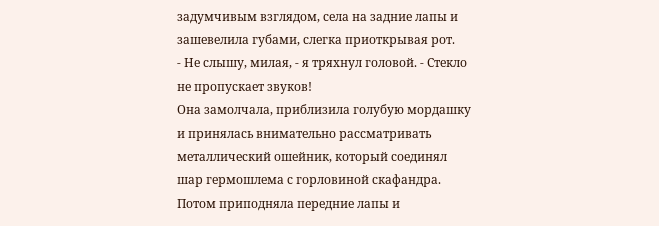задумчивым взглядом, села на задние лапы и зашевелила губами, слегка приоткрывая рот.
- Не слышу, милая, - я тряхнул головой. - Стекло не пропускает звуков!
Она замолчала, приблизила голубую мордашку и принялась внимательно рассматривать металлический ошейник, который соединял шар гермошлема с горловиной скафандра. Потом приподняла передние лапы и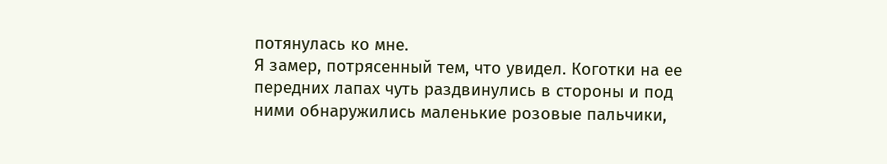потянулась ко мне.
Я замер, потрясенный тем, что увидел. Коготки на ее передних лапах чуть раздвинулись в стороны и под ними обнаружились маленькие розовые пальчики,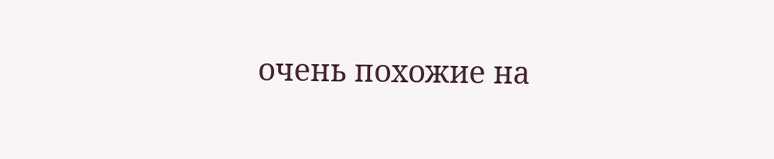очень похожие на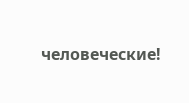человеческие!